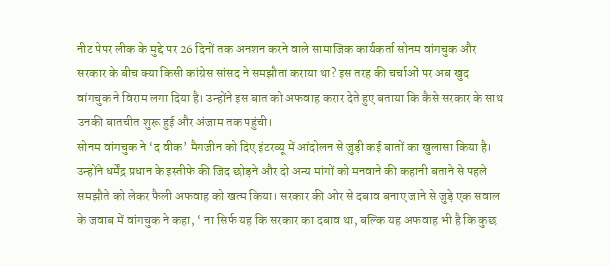नीट पेपर लीक के मुद्दे पर 26 दिनों तक अनशन करने वाले सामाजिक कार्यकर्ता सोनम वांगचुक और सरकार के बीच क्या किसी कांग्रेस सांसद ने समझौता कराया था? इस तरह की चर्चाओं पर अब खुद वांगचुक ने विराम लगा दिया है। उन्होंने इस बात को अफवाह करार देते हुए बताया कि कैसे सरकार के साथ उनकी बातचीत शुरू हुई और अंजाम तक पहुंची।
सोनम वांगचुक ने ‘द वीक’ मैगजीन को दिए इंटरव्यू में आंदोलन से जुड़ी कई बातों का खुलासा किया है। उन्होंने धर्मेंद्र प्रधान के इस्तीफे की जिद छोड़ने और दो अन्य मांगों को मनवाने की कहानी बताने से पहले समझौते को लेकर फैली अफवाह को खत्म किया। सरकार की ओर से दबाव बनाए जाने से जुड़े एक सवाल के जवाब में वांगचुक ने कहा, ‘ ना सिर्फ यह कि सरकार का दबाव था, बल्कि यह अफवाह भी है कि कुछ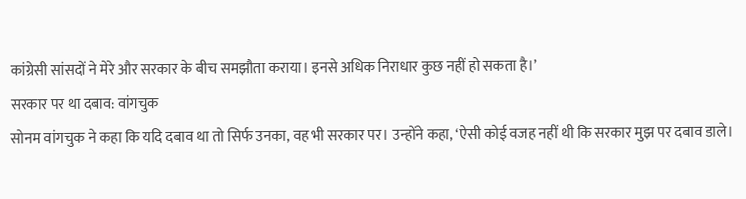कांग्रेसी सांसदों ने मेरे और सरकार के बीच समझौता कराया। इनसे अधिक निराधार कुछ नहीं हो सकता है।’
सरकार पर था दबाव: वांगचुक
सोनम वांगचुक ने कहा कि यदि दबाव था तो सिर्फ उनका, वह भी सरकार पर। उन्होंने कहा, ‘ऐसी कोई वजह नहीं थी कि सरकार मुझ पर दबाव डाले।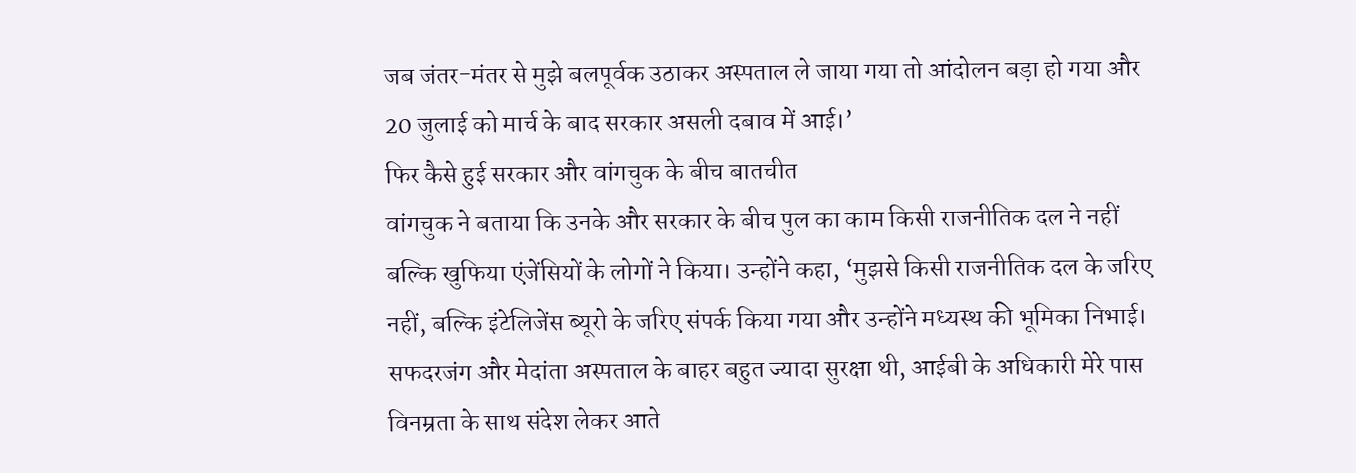जब जंतर-मंतर से मुझे बलपूर्वक उठाकर अस्पताल ले जाया गया तो आंदोलन बड़ा हो गया और 20 जुलाई को मार्च के बाद सरकार असली दबाव में आई।’
फिर कैसे हुई सरकार और वांगचुक के बीच बातचीत
वांगचुक ने बताया कि उनके और सरकार के बीच पुल का काम किसी राजनीतिक दल ने नहीं बल्कि खुफिया एंजेंसियों के लोगों ने किया। उन्होंने कहा, ‘मुझसे किसी राजनीतिक दल के जरिए नहीं, बल्कि इंटेलिजेंस ब्यूरो के जरिए संपर्क किया गया और उन्होंने मध्यस्थ की भूमिका निभाई। सफदरजंग और मेदांता अस्पताल के बाहर बहुत ज्यादा सुरक्षा थी, आईबी के अधिकारी मेरे पास विनम्रता के साथ संदेश लेकर आते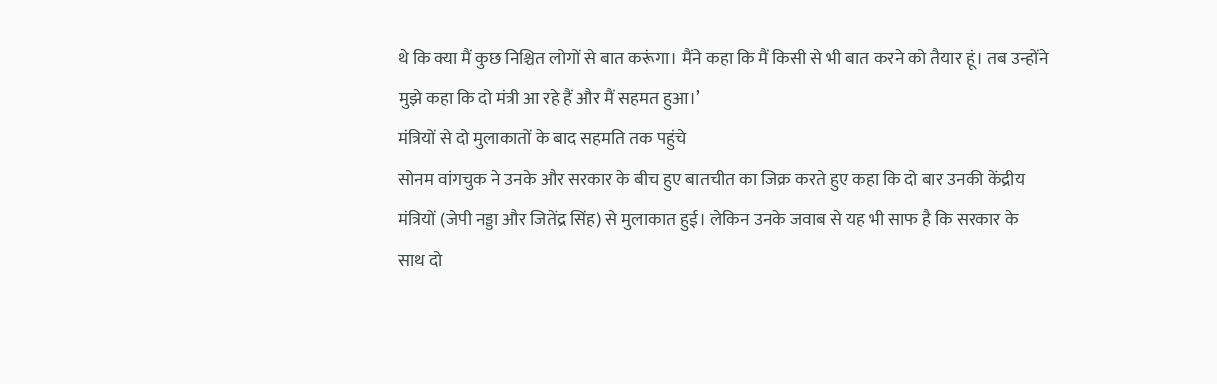थे कि क्या मैं कुछ निश्चित लोगों से बात करूंगा। मैंने कहा कि मैं किसी से भी बात करने को तैयार हूं। तब उन्होंने मुझे कहा कि दो मंत्री आ रहे हैं और मैं सहमत हुआ।’
मंत्रियों से दो मुलाकातों के बाद सहमति तक पहुंचे
सोनम वांगचुक ने उनके और सरकार के बीच हुए बातचीत का जिक्र करते हुए कहा कि दो बार उनकी केंद्रीय मंत्रियों (जेपी नड्डा और जितेंद्र सिंह) से मुलाकात हुई। लेकिन उनके जवाब से यह भी साफ है कि सरकार के साथ दो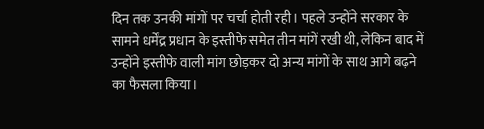दिन तक उनकी मांगों पर चर्चा होती रही। पहले उन्होंने सरकार के सामने धर्मेंद्र प्रधान के इस्तीफे समेत तीन मांगें रखी थी, लेकिन बाद में उन्होंने इस्तीफे वाली मांग छोड़कर दो अन्य मांगों के साथ आगे बढ़ने का फैसला किया।